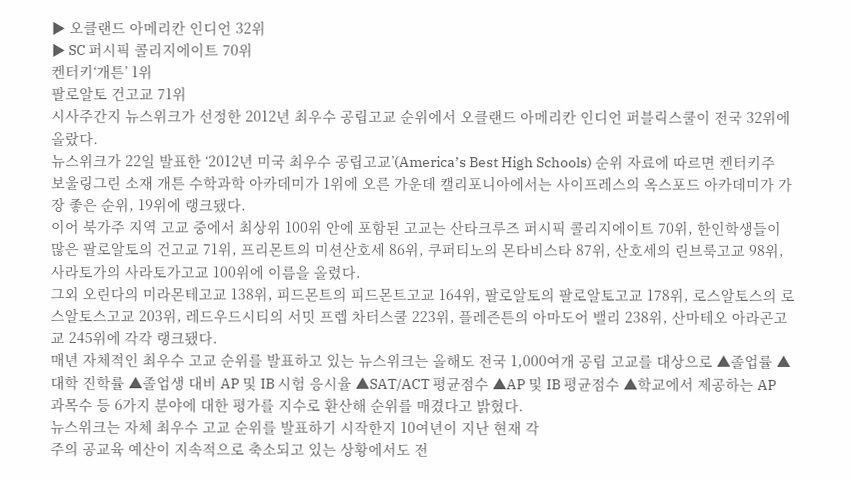▶ 오클랜드 아메리칸 인디언 32위
▶ SC 퍼시픽 콜리지에이트 70위
켄터키‘개튼’ 1위
팔로알토 건고교 71위
시사주간지 뉴스위크가 선정한 2012년 최우수 공립고교 순위에서 오클랜드 아메리칸 인디언 퍼블릭스쿨이 전국 32위에 올랐다.
뉴스위크가 22일 발표한 ‘2012년 미국 최우수 공립고교’(America’s Best High Schools) 순위 자료에 따르면 켄터키주 보울링그린 소재 개튼 수학과학 아카데미가 1위에 오른 가운데 캘리포니아에서는 사이프레스의 옥스포드 아카데미가 가장 좋은 순위, 19위에 랭크됐다.
이어 북가주 지역 고교 중에서 최상위 100위 안에 포함된 고교는 산타크루즈 퍼시픽 콜리지에이트 70위, 한인학생들이 많은 팔로알토의 건고교 71위, 프리몬트의 미션산호세 86위, 쿠퍼티노의 몬타비스타 87위, 산호세의 린브룩고교 98위, 사라토가의 사라토가고교 100위에 이름을 올렸다.
그외 오린다의 미라몬테고교 138위, 피드몬트의 피드몬트고교 164위, 팔로알토의 팔로알토고교 178위, 로스알토스의 로스알토스고교 203위, 레드우드시티의 서밋 프렙 차터스쿨 223위, 플레즌튼의 아마도어 밸리 238위, 산마테오 아라곤고교 245위에 각각 랭크됐다.
매년 자체적인 최우수 고교 순위를 발표하고 있는 뉴스위크는 올해도 전국 1,000여개 공립 고교를 대상으로 ▲졸업률 ▲대학 진학률 ▲졸업생 대비 AP 및 IB 시험 응시율 ▲SAT/ACT 평균점수 ▲AP 및 IB 평균점수 ▲학교에서 제공하는 AP 과목수 등 6가지 분야에 대한 평가를 지수로 환산해 순위를 매겼다고 밝혔다.
뉴스위크는 자체 최우수 고교 순위를 발표하기 시작한지 10여년이 지난 현재 각
주의 공교육 예산이 지속적으로 축소되고 있는 상황에서도 전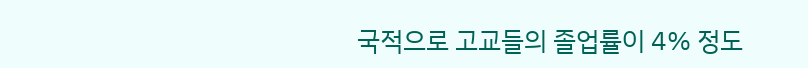국적으로 고교들의 졸업률이 4% 정도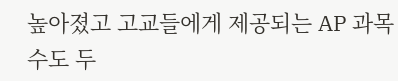높아졌고 고교들에게 제공되는 AP 과목수도 두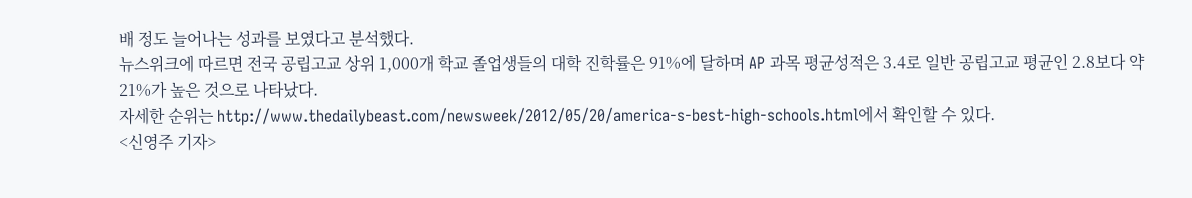배 정도 늘어나는 성과를 보였다고 분석했다.
뉴스위크에 따르면 전국 공립고교 상위 1,000개 학교 졸업생들의 대학 진학률은 91%에 달하며 AP 과목 평균성적은 3.4로 일반 공립고교 평균인 2.8보다 약 21%가 높은 것으로 나타났다.
자세한 순위는 http://www.thedailybeast.com/newsweek/2012/05/20/america-s-best-high-schools.html에서 확인할 수 있다.
<신영주 기자>